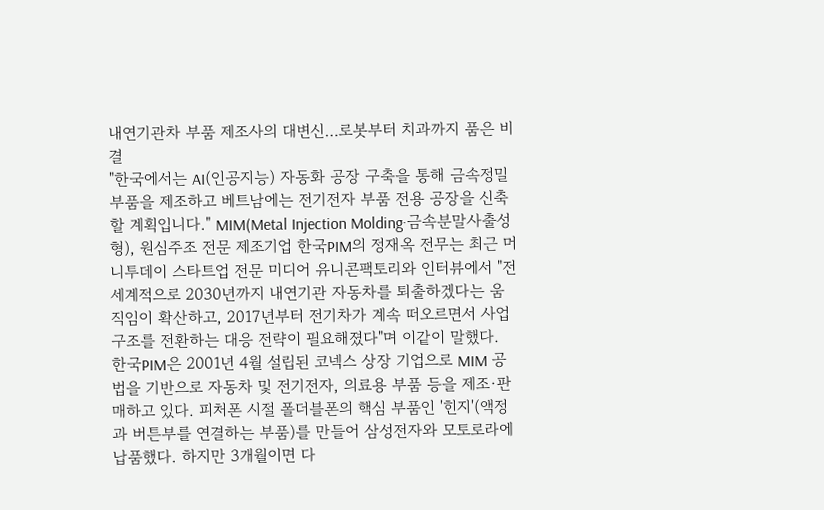내연기관차 부품 제조사의 대변신…로봇부터 치과까지 품은 비결
"한국에서는 AI(인공지능) 자동화 공장 구축을 통해 금속정밀 부품을 제조하고 베트남에는 전기전자 부품 전용 공장을 신축할 계획입니다." MIM(Metal Injection Molding·금속분말사출성형), 원심주조 전문 제조기업 한국PIM의 정재옥 전무는 최근 머니투데이 스타트업 전문 미디어 유니콘팩토리와 인터뷰에서 "전 세계적으로 2030년까지 내연기관 자동차를 퇴출하겠다는 움직임이 확산하고, 2017년부터 전기차가 계속 떠오르면서 사업구조를 전환하는 대응 전략이 필요해졌다"며 이같이 말했다. 한국PIM은 2001년 4월 설립된 코넥스 상장 기업으로 MIM 공법을 기반으로 자동차 및 전기전자, 의료용 부품 등을 제조·판매하고 있다. 피처폰 시절 폴더블폰의 핵심 부품인 '힌지'(액정과 버튼부를 연결하는 부품)를 만들어 삼성전자와 모토로라에 납품했다. 하지만 3개월이면 다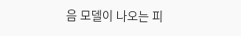음 모델이 나오는 피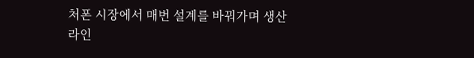처폰 시장에서 매번 설계를 바꿔가며 생산라인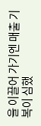을 이끌어 가기엔 매출 기복이 심했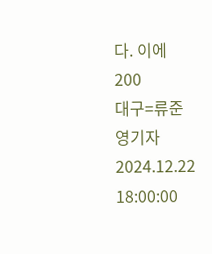다. 이에 200
대구=류준영기자
2024.12.22 18:00:00